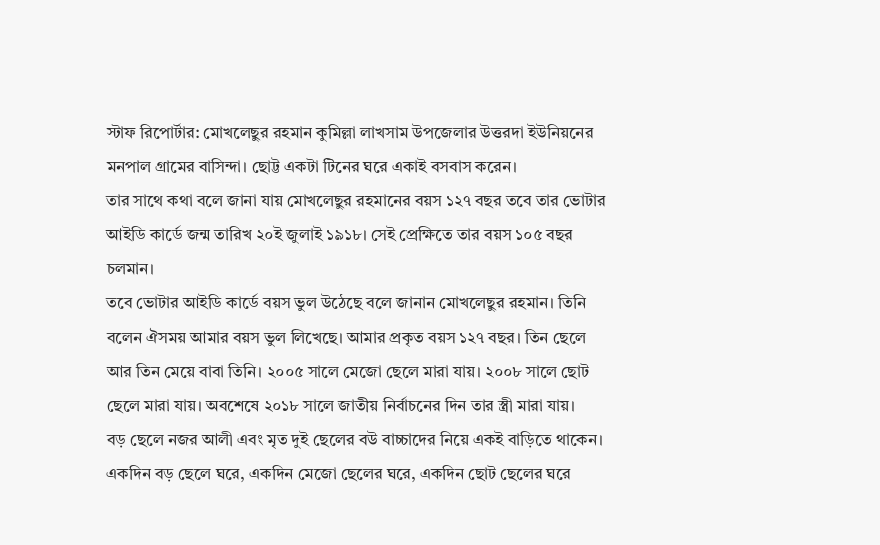স্টাফ রিপোর্টার: মোখলেছুর রহমান কুমিল্লা লাখসাম উপজেলার উত্তরদা ইউনিয়নের মনপাল গ্রামের বাসিন্দা। ছোট্ট একটা টিনের ঘরে একাই বসবাস করেন।
তার সাথে কথা বলে জানা যায় মোখলেছুর রহমানের বয়স ১২৭ বছর তবে তার ভোটার আইডি কার্ডে জন্ম তারিখ ২০ই জুলাই ১৯১৮। সেই প্রেক্ষিতে তার বয়স ১০৫ বছর চলমান।
তবে ভোটার আইডি কার্ডে বয়স ভুল উঠেছে বলে জানান মোখলেছুর রহমান। তিনি বলেন ঐসময় আমার বয়স ভুল লিখেছে। আমার প্রকৃত বয়স ১২৭ বছর। তিন ছেলে আর তিন মেয়ে বাবা তিনি। ২০০৫ সালে মেজো ছেলে মারা যায়। ২০০৮ সালে ছোট ছেলে মারা যায়। অবশেষে ২০১৮ সালে জাতীয় নির্বাচনের দিন তার স্ত্রী মারা যায়।
বড় ছেলে নজর আলী এবং মৃত দুই ছেলের বউ বাচ্চাদের নিয়ে একই বাড়িতে থাকেন। একদিন বড় ছেলে ঘরে, একদিন মেজো ছেলের ঘরে, একদিন ছোট ছেলের ঘরে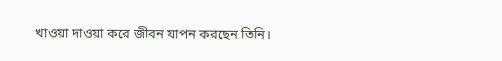খাওয়া দাওয়া করে জীবন যাপন করছেন তিনি।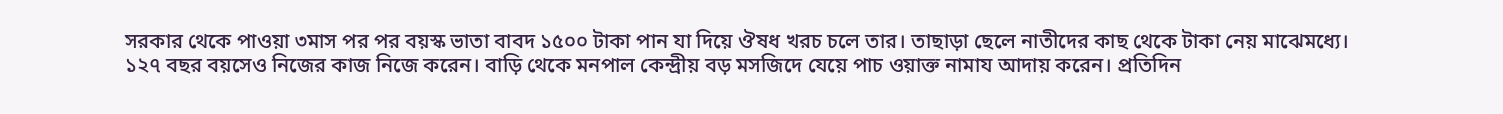সরকার থেকে পাওয়া ৩মাস পর পর বয়স্ক ভাতা বাবদ ১৫০০ টাকা পান যা দিয়ে ঔষধ খরচ চলে তার। তাছাড়া ছেলে নাতীদের কাছ থেকে টাকা নেয় মাঝেমধ্যে।
১২৭ বছর বয়সেও নিজের কাজ নিজে করেন। বাড়ি থেকে মনপাল কেন্দ্রীয় বড় মসজিদে যেয়ে পাচ ওয়াক্ত নামায আদায় করেন। প্রতিদিন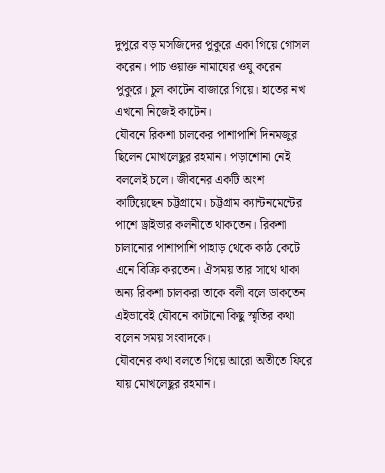দুপুরে বড় মসজিদের পুকুরে একা গিয়ে গোসল করেন। পাচ ওয়াক্ত নামাযের ওযু করেন পুকুরে। চুল কাটেন বাজারে গিয়ে। হাতের নখ এখনো নিজেই কাটেন।
যৌবনে রিকশা চালকের পাশাপাশি দিনমজুর ছিলেন মোখলেছুর রহমান। পড়াশোনা নেই বললেই চলে। জীবনের একটি অংশ কাটিয়েছেন চট্টগ্রামে। চট্টগ্রাম ক্যান্টনমেন্টের পাশে ড্রাইভার কলনীতে থাকতেন। রিকশা চালানোর পাশাপাশি পাহাড় থেকে কাঠ কেটে এনে বিক্রি করতেন। ঐসময় তার সাথে থাকা অন্য রিকশা চালকরা তাকে বলী বলে ডাকতেন এইভাবেই যৌবনে কাটানো কিছু স্মৃতির কথা বলেন সময় সংবাদকে।
যৌবনের কথা বলতে গিয়ে আরো অতীতে ফিরে যায় মোখলেছুর রহমান।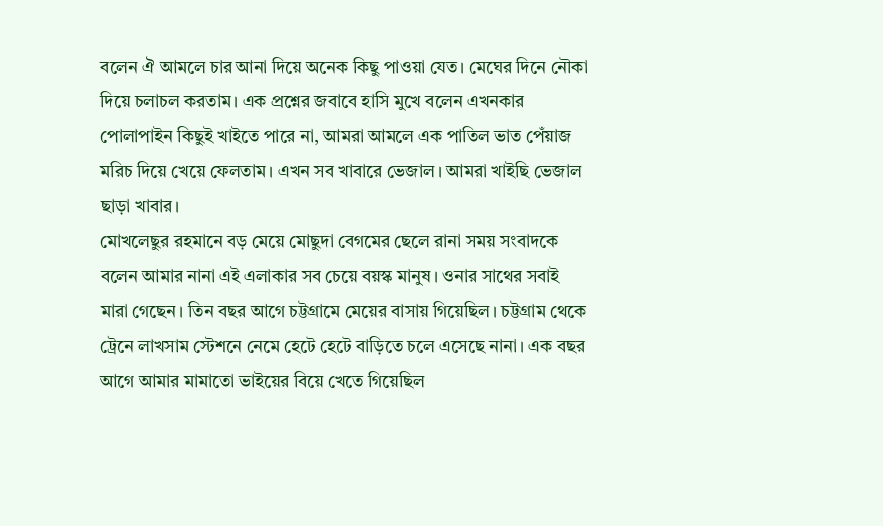বলেন ঐ আমলে চার আনা দিয়ে অনেক কিছু পাওয়া যেত। মেঘের দিনে নৌকা দিয়ে চলাচল করতাম। এক প্রশ্নের জবাবে হাসি মুখে বলেন এখনকার পোলাপাইন কিছুই খাইতে পারে না, আমরা আমলে এক পাতিল ভাত পেঁয়াজ মরিচ দিয়ে খেয়ে ফেলতাম। এখন সব খাবারে ভেজাল। আমরা খাইছি ভেজাল ছাড়া খাবার।
মোখলেছুর রহমানে বড় মেয়ে মোছুদা বেগমের ছেলে রানা সময় সংবাদকে বলেন আমার নানা এই এলাকার সব চেয়ে বয়স্ক মানুষ। ওনার সাথের সবাই মারা গেছেন। তিন বছর আগে চট্টগ্রামে মেয়ের বাসায় গিয়েছিল। চট্টগ্রাম থেকে ট্রেনে লাখসাম স্টেশনে নেমে হেটে হেটে বাড়িতে চলে এসেছে নানা। এক বছর আগে আমার মামাতো ভাইয়ের বিয়ে খেতে গিয়েছিল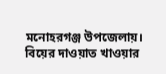মনোহরগঞ্জ উপজেলায়। বিয়ের দাওয়াত খাওয়ার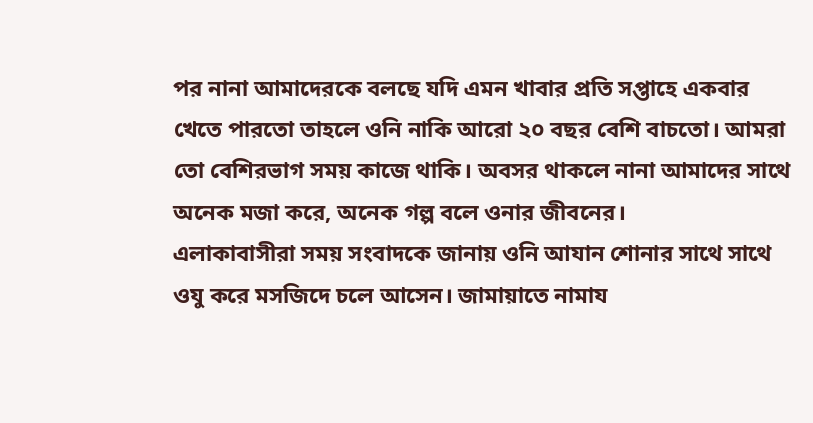পর নানা আমাদেরকে বলছে যদি এমন খাবার প্রতি সপ্তাহে একবার খেতে পারতো তাহলে ওনি নাকি আরো ২০ বছর বেশি বাচতো। আমরা তো বেশিরভাগ সময় কাজে থাকি। অবসর থাকলে নানা আমাদের সাথে অনেক মজা করে, অনেক গল্প বলে ওনার জীবনের।
এলাকাবাসীরা সময় সংবাদকে জানায় ওনি আযান শোনার সাথে সাথে ওযু করে মসজিদে চলে আসেন। জামায়াতে নামায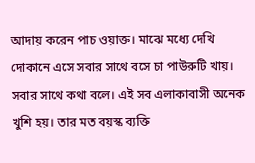আদায় করেন পাচ ওয়াক্ত। মাঝে মধ্যে দেখি দোকানে এসে সবার সাথে বসে চা পাউরুটি খায়। সবার সাথে কথা বলে। এই সব এলাকাবাসী অনেক খুশি হয়। তার মত বয়স্ক ব্যক্তি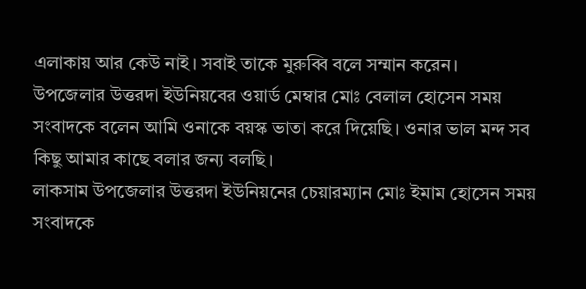এলাকায় আর কেউ নাই। সবাই তাকে মুরুব্বি বলে সম্মান করেন।
উপজেলার উত্তরদা ইউনিয়বের ওয়ার্ড মেম্বার মোঃ বেলাল হোসেন সময় সংবাদকে বলেন আমি ওনাকে বয়স্ক ভাতা করে দিয়েছি। ওনার ভাল মন্দ সব কিছু আমার কাছে বলার জন্য বলছি।
লাকসাম উপজেলার উত্তরদা ইউনিয়নের চেয়ারম্যান মোঃ ইমাম হোসেন সময় সংবাদকে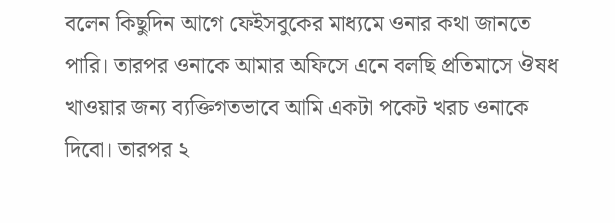বলেন কিছুদিন আগে ফেইসবুকের মাধ্যমে ওনার কথা জানতে পারি। তারপর ওনাকে আমার অফিসে এনে বলছি প্রতিমাসে ঔষধ খাওয়ার জন্য ব্যক্তিগতভাবে আমি একটা পকেট খরচ ওনাকে দিবো। তারপর ২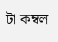টা কম্বল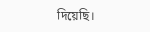দিয়েছি।